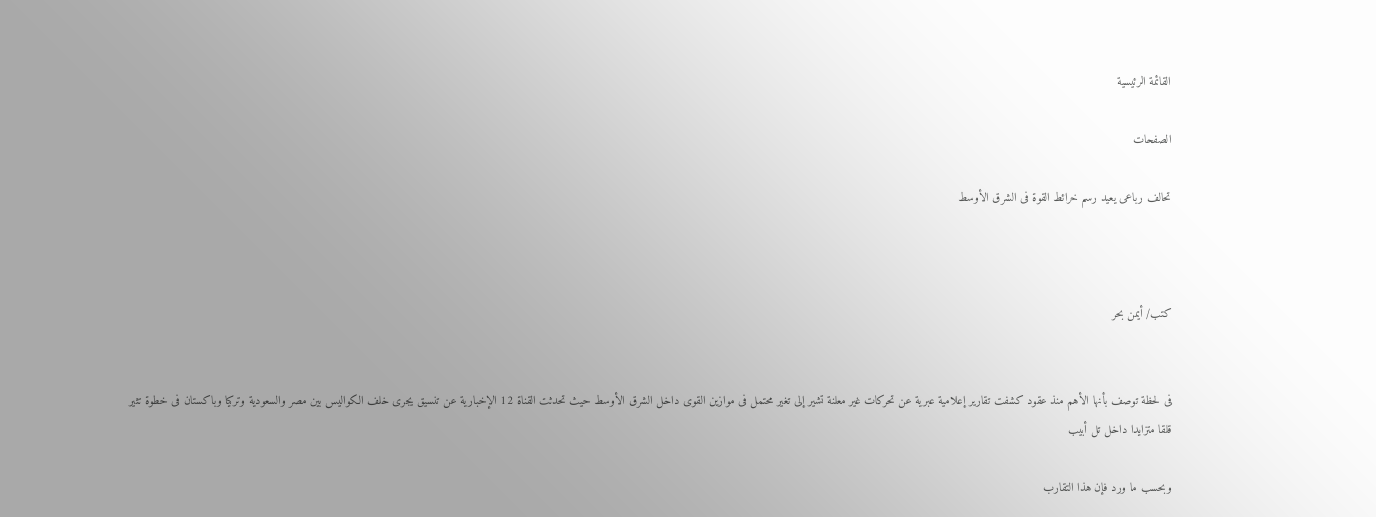القائمة الرئيسية

الصفحات

تحالف رباعى يعيد رسم خرائط القوة فى الشرق الأوسط



كتب/ أيمن بحر


فى لحظة توصف بأنها الأهم منذ عقود كشفت تقارير إعلامية عبرية عن تحركات غير معلنة تشير إلى تغير محتمل فى موازين القوى داخل الشرق الأوسط حيث تحدثت القناة 12 الإخبارية عن تنسيق يجرى خلف الكواليس بين مصر والسعودية وتركيا وباكستان فى خطوة تثير قلقا متزايدا داخل تل أبيب

وبحسب ما ورد فإن هذا التقارب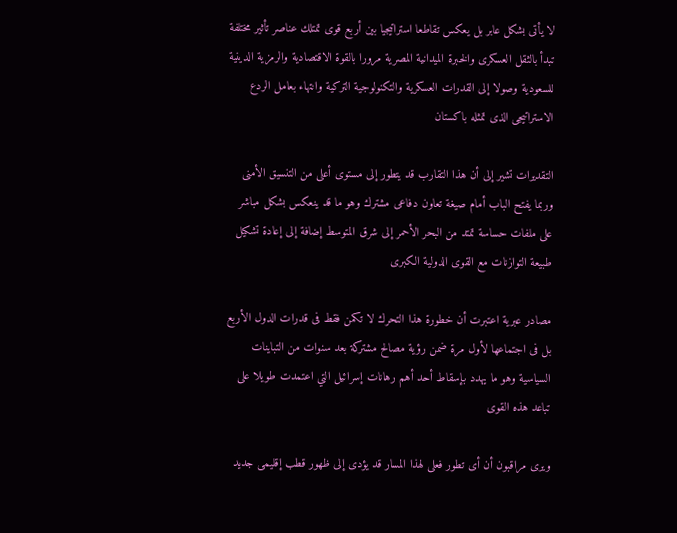لا يأتى بشكل عابر بل يعكس تقاطعا استراتيجيا بين أربع قوى تمتلك عناصر تأثير مختلفة تبدأ بالثقل العسكرى والخبرة الميدانية المصرية مرورا بالقوة الاقتصادية والرمزية الدينية للسعودية وصولا إلى القدرات العسكرية والتكنولوجية التركية وانتهاء بعامل الردع الاستراتيجى الذى تمثله باكستان

التقديرات تشير إلى أن هذا التقارب قد يتطور إلى مستوى أعلى من التنسيق الأمنى وربما يفتح الباب أمام صيغة تعاون دفاعى مشترك وهو ما قد ينعكس بشكل مباشر على ملفات حساسة تمتد من البحر الأحمر إلى شرق المتوسط إضافة إلى إعادة تشكيل طبيعة التوازنات مع القوى الدولية الكبرى

مصادر عبرية اعتبرت أن خطورة هذا التحرك لا تكمن فقط فى قدرات الدول الأربع بل فى اجتماعها لأول مرة ضمن رؤية مصالح مشتركة بعد سنوات من التباينات السياسية وهو ما يهدد بإسقاط أحد أهم رهانات إسرائيل التي اعتمدت طويلا على تباعد هذه القوى

ويرى مراقبون أن أى تطور فعلى لهذا المسار قد يؤدى إلى ظهور قطب إقليمى جديد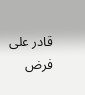قادر على فرض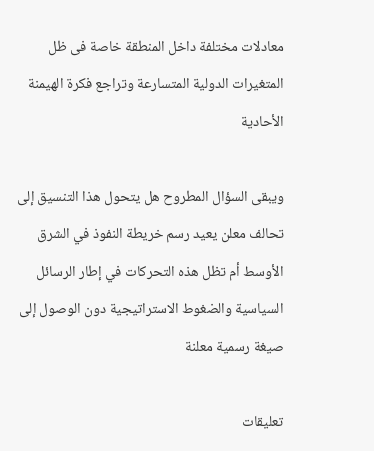معادلات مختلفة داخل المنطقة خاصة فى ظل المتغيرات الدولية المتسارعة وتراجع فكرة الهيمنة الأحادية

ويبقى السؤال المطروح هل يتحول هذا التنسيق إلى تحالف معلن يعيد رسم خريطة النفوذ في الشرق الأوسط أم تظل هذه التحركات في إطار الرسائل السياسية والضغوط الاستراتيجية دون الوصول إلى صيغة رسمية معلنة

تعليقات